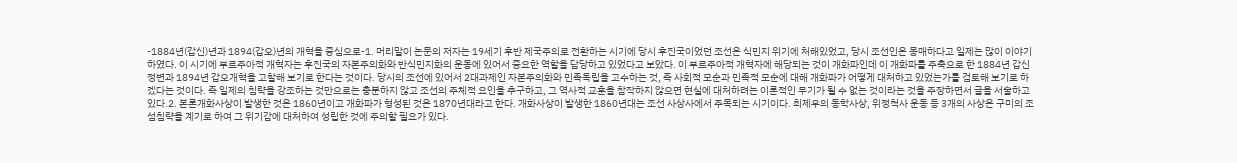-1884년(갑신)년과 1894(갑오)년의 개혁을 중심으로-1. 머리말이 논문의 저자는 19세기 후반 제국주의로 전환하는 시기에 당시 후진국이었던 조선은 식민지 위기에 처해있었고, 당시 조선인은 몽매하다고 일제는 많이 이야기하였다. 이 시기에 부르주아적 개혁자는 후진국의 자본주의화와 반식민지화의 운동에 있어서 중요한 역할을 담당하고 있었다고 보았다. 이 부르주아적 개혁자에 해당되는 것이 개화파인데 이 개화파를 주축으로 한 1884년 갑신정변과 1894년 갑오개혁을 고찰해 보기로 한다는 것이다. 당시의 조선에 있어서 2대과제인 자본주의화와 민족독립을 고수하는 것, 즉 사회적 모순과 민족적 모순에 대해 개화파가 어떻게 대처하고 있었는가를 검토해 보기로 하겠다는 것이다. 즉 일제의 침략을 강조하는 것만으로는 충분하지 않고 조선의 주체적 요인을 추구하고, 그 역사적 교훈을 참작하지 않으면 현실에 대처하려는 이론적인 무기가 될 수 없는 것이라는 것을 주장하면서 글을 서술하고 있다.2. 본론개화사상이 발생한 것은 1860년이고 개화파가 형성된 것은 1870년대라고 한다. 개화사상이 발생한 1860년대는 조선 사상사에서 주목되는 시기이다. 최제우의 동학사상, 위정척사 운동 등 3개의 사상은 구미의 조섬침략을 계기로 하여 그 위기감에 대처하여 성립한 것에 주의할 필요가 있다.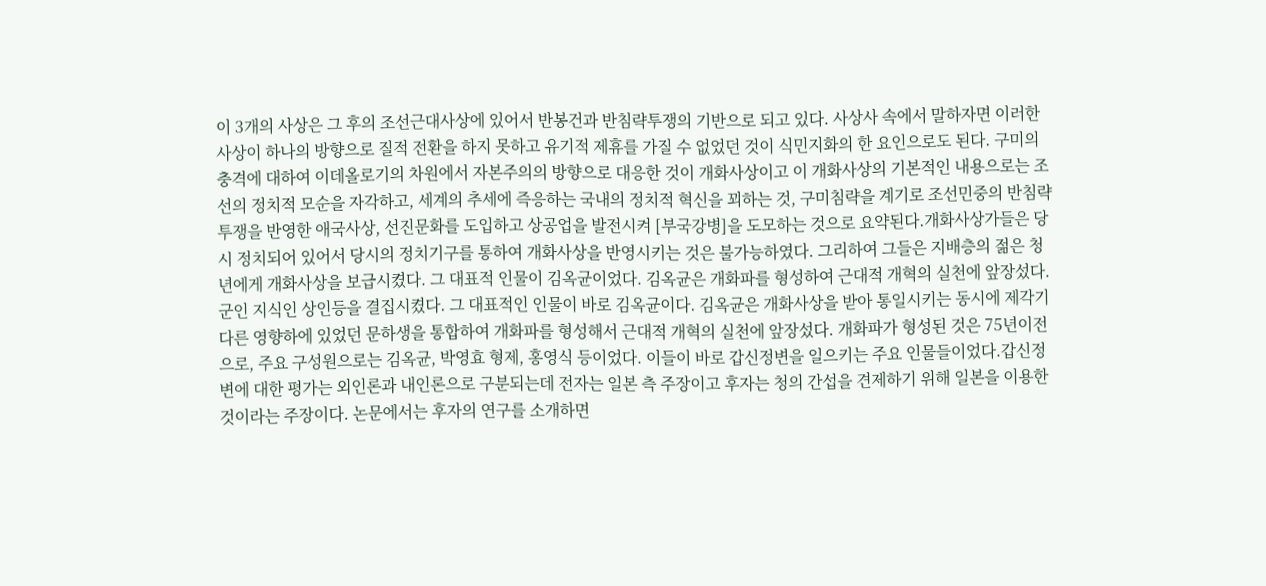이 3개의 사상은 그 후의 조선근대사상에 있어서 반봉건과 반침략투쟁의 기반으로 되고 있다. 사상사 속에서 말하자면 이러한 사상이 하나의 방향으로 질적 전환을 하지 못하고 유기적 제휴를 가질 수 없었던 것이 식민지화의 한 요인으로도 된다. 구미의 충격에 대하여 이데올로기의 차원에서 자본주의의 방향으로 대응한 것이 개화사상이고 이 개화사상의 기본적인 내용으로는 조선의 정치적 모순을 자각하고, 세계의 추세에 즉응하는 국내의 정치적 혁신을 꾀하는 것, 구미침략을 계기로 조선민중의 반침략투쟁을 반영한 애국사상, 선진문화를 도입하고 상공업을 발전시켜 [부국강병]을 도모하는 것으로 요약된다.개화사상가들은 당시 정치되어 있어서 당시의 정치기구를 통하여 개화사상을 반영시키는 것은 불가능하였다. 그리하여 그들은 지배층의 젊은 청년에게 개화사상을 보급시켰다. 그 대표적 인물이 김옥균이었다. 김옥균은 개화파를 형성하여 근대적 개혁의 실천에 앞장섰다. 군인 지식인 상인등을 결집시켰다. 그 대표적인 인물이 바로 김옥균이다. 김옥균은 개화사상을 받아 통일시키는 동시에 제각기 다른 영향하에 있었던 문하생을 통합하여 개화파를 형성해서 근대적 개혁의 실천에 앞장섰다. 개화파가 형성된 것은 75년이전으로, 주요 구성원으로는 김옥균, 박영효 형제, 홍영식 등이었다. 이들이 바로 갑신정변을 일으키는 주요 인물들이었다.갑신정변에 대한 평가는 외인론과 내인론으로 구분되는데 전자는 일본 측 주장이고 후자는 청의 간섭을 견제하기 위해 일본을 이용한 것이라는 주장이다. 논문에서는 후자의 연구를 소개하면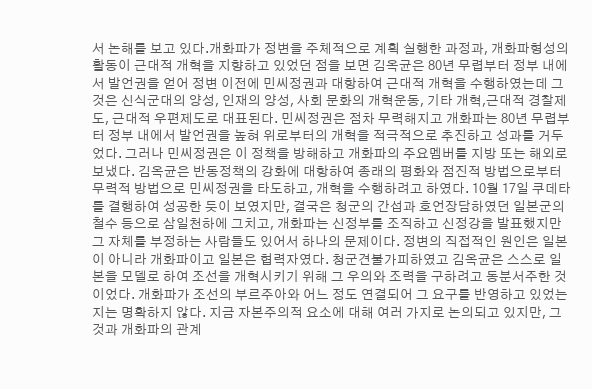서 논해를 보고 있다.개화파가 정변을 주체적으로 계획 실행한 과정과, 개화파형성의 활동이 근대적 개혁을 지향하고 있었던 점을 보면 김옥균은 80년 무렵부터 정부 내에서 발언권을 얻어 정변 이전에 민씨정권과 대항하여 근대적 개혁을 수행하였는데 그것은 신식군대의 양성, 인재의 양성, 사회 문화의 개혁운동, 기타 개혁,근대적 경찰제도, 근대적 우편제도로 대표된다. 민씨정권은 점차 무력해지고 개화파는 80년 무렵부터 정부 내에서 발언권을 높혀 위로부터의 개혁을 적극적으로 추진하고 성과를 거두었다. 그러나 민씨정권은 이 정책을 방해하고 개화파의 주요멤버를 지방 또는 해외로 보냈다. 김옥균은 반동정책의 강화에 대항하여 종래의 평화와 점진적 방법으로부터 무력적 방법으로 민씨정권을 타도하고, 개혁을 수행하려고 하였다. 10월 17일 쿠데타를 결행하여 성공한 듯이 보였지만, 결국은 청군의 간섭과 호언장담하였던 일본군의 철수 등으로 삼일천하에 그치고, 개화파는 신정부를 조직하고 신정강을 발표했지만 그 자체를 부정하는 사람들도 있어서 하나의 문제이다. 정변의 직접적인 원인은 일본이 아니라 개화파이고 일본은 협력자였다. 청군견불가피하였고 김옥균은 스스로 일본을 모델로 하여 조선을 개혁시키기 위해 그 우의와 조력을 구하려고 동분서주한 것이었다. 개화파가 조선의 부르주아와 어느 정도 연결되어 그 요구를 반영하고 있었는지는 명확하지 않다. 지금 자본주의적 요소에 대해 여러 가지로 논의되고 있지만, 그것과 개화파의 관계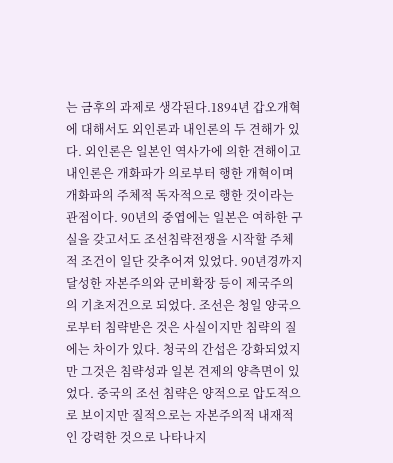는 금후의 과제로 생각된다.1894년 갑오개혁에 대해서도 외인론과 내인론의 두 견해가 있다. 외인론은 일본인 역사가에 의한 견해이고 내인론은 개화파가 의로부터 행한 개혁이며 개화파의 주체적 독자적으로 행한 것이라는 관점이다. 90년의 중엽에는 일본은 여하한 구실을 갖고서도 조선침략전쟁을 시작할 주체적 조건이 일단 갖추어져 있었다. 90년경까지 달성한 자본주의와 군비확장 등이 제국주의의 기초저건으로 되었다. 조선은 청일 양국으로부터 침략받은 것은 사실이지만 침략의 질에는 차이가 있다. 청국의 간섭은 강화되었지만 그것은 침략성과 일본 견제의 양측면이 있었다. 중국의 조선 침략은 양적으로 압도적으로 보이지만 질적으로는 자본주의적 내재적인 강력한 것으로 나타나지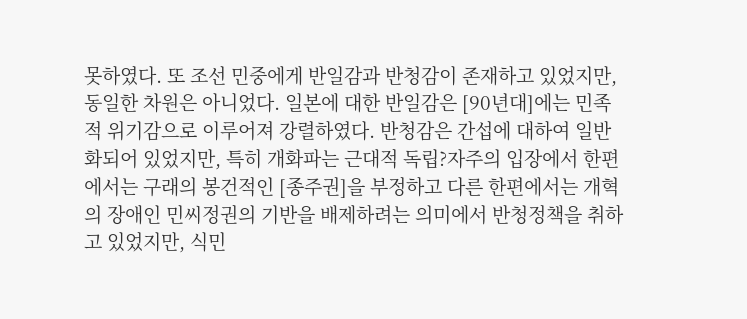못하였다. 또 조선 민중에게 반일감과 반청감이 존재하고 있었지만, 동일한 차원은 아니었다. 일본에 대한 반일감은 [90년대]에는 민족적 위기감으로 이루어져 강렬하였다. 반청감은 간섭에 대하여 일반화되어 있었지만, 특히 개화파는 근대적 독립?자주의 입장에서 한편에서는 구래의 봉건적인 [종주권]을 부정하고 다른 한편에서는 개혁의 장애인 민씨정권의 기반을 배제하려는 의미에서 반청정책을 취하고 있었지만, 식민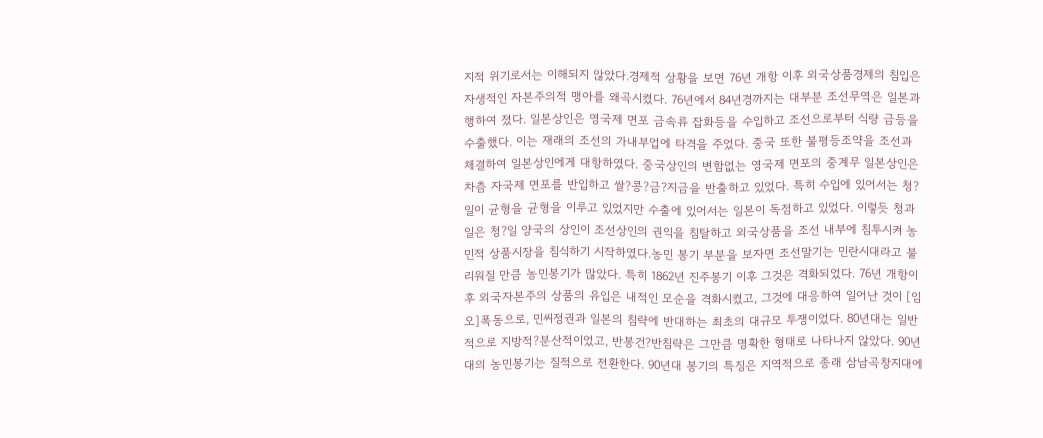지적 위기로서는 이해되지 않았다.경제적 상황을 보면 76년 개항 이후 외국상품경제의 침입은 자생적인 자본주의적 맹아를 왜곡시켰다. 76년에서 84년경까지는 대부분 조선무역은 일본과 행하여 졌다. 일본상인은 영국제 면포 금속류 잡화등을 수입하고 조선으로부터 식량 금등을 수출했다. 이는 재래의 조선의 가내부업에 타격을 주었다. 중국 또한 불평등조약을 조선과 체결하여 일본상인에게 대항하였다. 중국상인의 변함없는 영국제 면포의 중계무 일본상인은 차츰 자국제 면포를 반입하고 쌀?콩?금?지금을 반출하고 있었다. 특히 수입에 있어서는 청?일이 균형을 균형을 이루고 있었지만 수출에 있어서는 일본이 독점하고 있었다. 이렇듯 청과 일은 청?일 양국의 상인이 조선상인의 권익을 침탈하고 외국상품을 조선 내부에 침투시켜 농민적 상품시장을 침식하기 시작하였다.농민 봉기 부분을 보자면 조선말기는 민란시대라고 불리워질 만큼 농민봉기가 많았다. 특히 1862년 진주봉기 이후 그것은 격화되었다. 76년 개항이후 외국자본주의 상품의 유입은 내적인 모순을 격화시켰고, 그것에 대응하여 일어난 것이 [임오]폭동으로, 민씨정권과 일본의 침략에 반대하는 최초의 대규모 투쟁이었다. 80년대는 일반적으로 지방적?분산적이었고, 반봉건?반침략은 그만큼 명확한 형태로 나타나지 않았다. 90년대의 농민봉기는 질적으로 전환한다. 90년대 봉기의 특징은 지역적으로 종래 삼남곡창지대에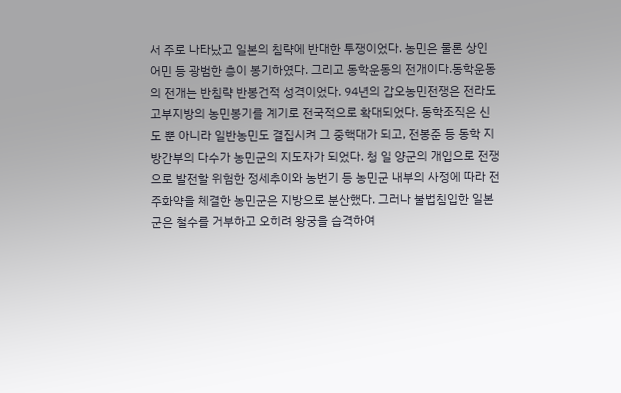서 주로 나타났고 일본의 침략에 반대한 투쟁이었다. 농민은 물론 상인 어민 등 광범한 층이 봉기하였다. 그리고 동학운동의 전개이다.동학운동의 전개는 반침략 반봉건적 성격이었다. 94년의 갑오농민전쟁은 전라도 고부지방의 농민봉기를 계기로 전국적으로 확대되었다. 동학조직은 신도 뿐 아니라 일반농민도 결집시켜 그 중핵대가 되고, 전봉준 등 동학 지방간부의 다수가 농민군의 지도자가 되었다. 청 일 양군의 개입으로 전쟁으로 발전할 위험한 정세추이와 농번기 등 농민군 내부의 사정에 따라 전주화약을 체결한 농민군은 지방으로 분산했다. 그러나 불법침입한 일본군은 철수를 거부하고 오히려 왕궁을 습격하여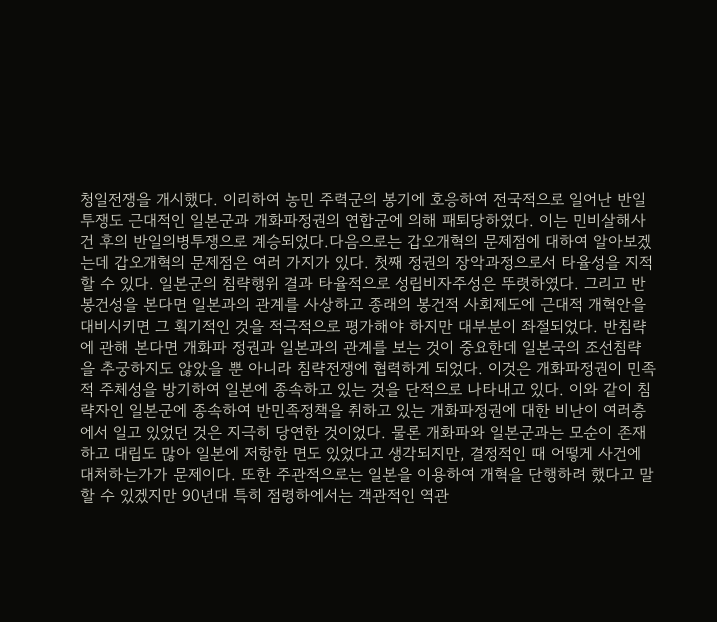청일전쟁을 개시했다. 이리하여 농민 주력군의 봉기에 호응하여 전국적으로 일어난 반일투쟁도 근대적인 일본군과 개화파정권의 연합군에 의해 패퇴당하였다. 이는 민비살해사건 후의 반일의병투쟁으로 계승되었다.다음으로는 갑오개혁의 문제점에 대하여 알아보겠는데 갑오개혁의 문제점은 여러 가지가 있다. 첫째 정권의 장악과정으로서 타율성을 지적할 수 있다. 일본군의 침략행위 결과 타율적으로 성립비자주성은 뚜렷하였다. 그리고 반봉건성을 본다면 일본과의 관계를 사상하고 종래의 봉건적 사회제도에 근대적 개혁안을 대비시키면 그 획기적인 것을 적극적으로 평가해야 하지만 대부분이 좌절되었다. 반침략에 관해 본다면 개화파 정권과 일본과의 관계를 보는 것이 중요한데 일본국의 조선침략을 추궁하지도 않았을 뿐 아니라 침략전쟁에 협력하게 되었다. 이것은 개화파정권이 민족적 주체성을 방기하여 일본에 종속하고 있는 것을 단적으로 나타내고 있다. 이와 같이 침략자인 일본군에 종속하여 반민족정책을 취하고 있는 개화파정권에 대한 비난이 여러층에서 일고 있었던 것은 지극히 당연한 것이었다. 물론 개화파와 일본군과는 모순이 존재하고 대립도 많아 일본에 저항한 면도 있었다고 생각되지만, 결정적인 때 어떻게 사건에 대처하는가가 문제이다. 또한 주관적으로는 일본을 이용하여 개혁을 단행하려 했다고 말할 수 있겠지만 90년대 특히 점령하에서는 객관적인 역관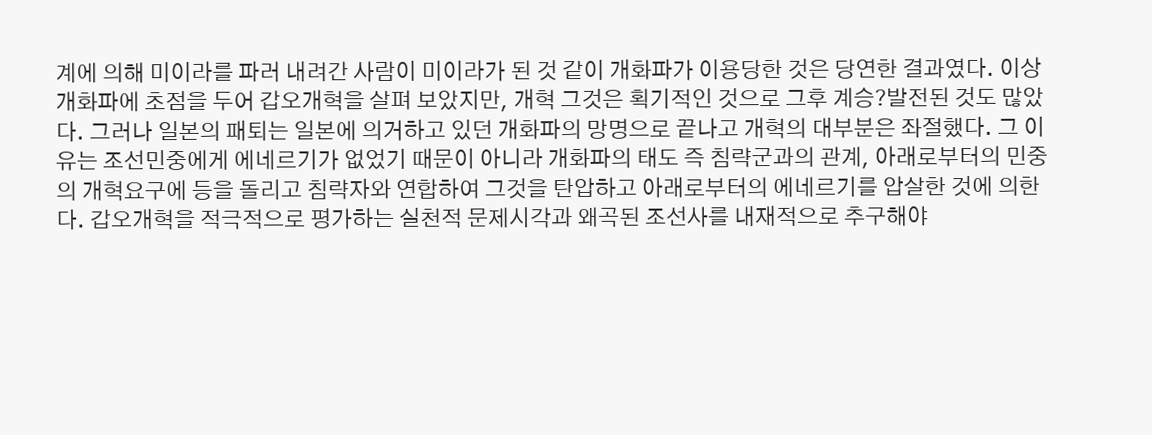계에 의해 미이라를 파러 내려간 사람이 미이라가 된 것 같이 개화파가 이용당한 것은 당연한 결과였다. 이상 개화파에 초점을 두어 갑오개혁을 살펴 보았지만, 개혁 그것은 획기적인 것으로 그후 계승?발전된 것도 많았다. 그러나 일본의 패퇴는 일본에 의거하고 있던 개화파의 망명으로 끝나고 개혁의 대부분은 좌절했다. 그 이유는 조선민중에게 에네르기가 없었기 때문이 아니라 개화파의 태도 즉 침략군과의 관계, 아래로부터의 민중의 개혁요구에 등을 돌리고 침략자와 연합하여 그것을 탄압하고 아래로부터의 에네르기를 압살한 것에 의한다. 갑오개혁을 적극적으로 평가하는 실천적 문제시각과 왜곡된 조선사를 내재적으로 추구해야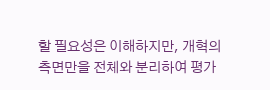할 필요성은 이해하지만, 개혁의 측면만을 전체와 분리하여 평가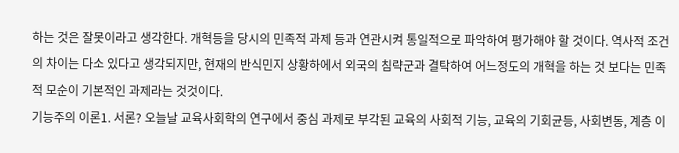하는 것은 잘못이라고 생각한다. 개혁등을 당시의 민족적 과제 등과 연관시켜 통일적으로 파악하여 평가해야 할 것이다. 역사적 조건의 차이는 다소 있다고 생각되지만, 현재의 반식민지 상황하에서 외국의 침략군과 결탁하여 어느정도의 개혁을 하는 것 보다는 민족적 모순이 기본적인 과제라는 것것이다.
기능주의 이론1. 서론? 오늘날 교육사회학의 연구에서 중심 과제로 부각된 교육의 사회적 기능, 교육의 기회균등, 사회변동, 계층 이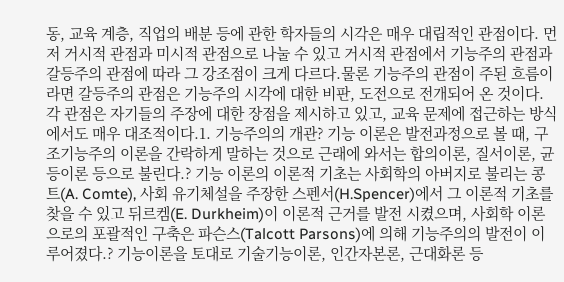동, 교육 계층, 직업의 배분 등에 관한 학자들의 시각은 매우 대립적인 관점이다. 먼저 거시적 관점과 미시적 관점으로 나눌 수 있고 거시적 관점에서 기능주의 관점과 갈등주의 관점에 따라 그 강조점이 크게 다르다.물론 기능주의 관점이 주된 흐름이라면 갈등주의 관점은 기능주의 시각에 대한 비판, 도전으로 전개되어 온 것이다. 각 관점은 자기들의 주장에 대한 장점을 제시하고 있고, 교육 문제에 접근하는 방식에서도 매우 대조적이다.1. 기능주의의 개관? 기능 이론은 발전과정으로 볼 때, 구조기능주의 이론을 간락하게 말하는 것으로 근래에 와서는 합의이론, 질서이론, 균등이론 등으로 불린다.? 기능 이론의 이론적 기초는 사회학의 아버지로 불리는 콩트(A. Comte), 사회 유기체설을 주장한 스펜서(H.Spencer)에서 그 이론적 기초를 찾을 수 있고 뒤르켐(E. Durkheim)이 이론적 근거를 발전 시켰으며, 사회학 이론으로의 포괄적인 구축은 파슨스(Talcott Parsons)에 의해 기능주의의 발전이 이루어졌다.? 기능이론을 토대로 기술기능이론, 인간자본론, 근대화론 등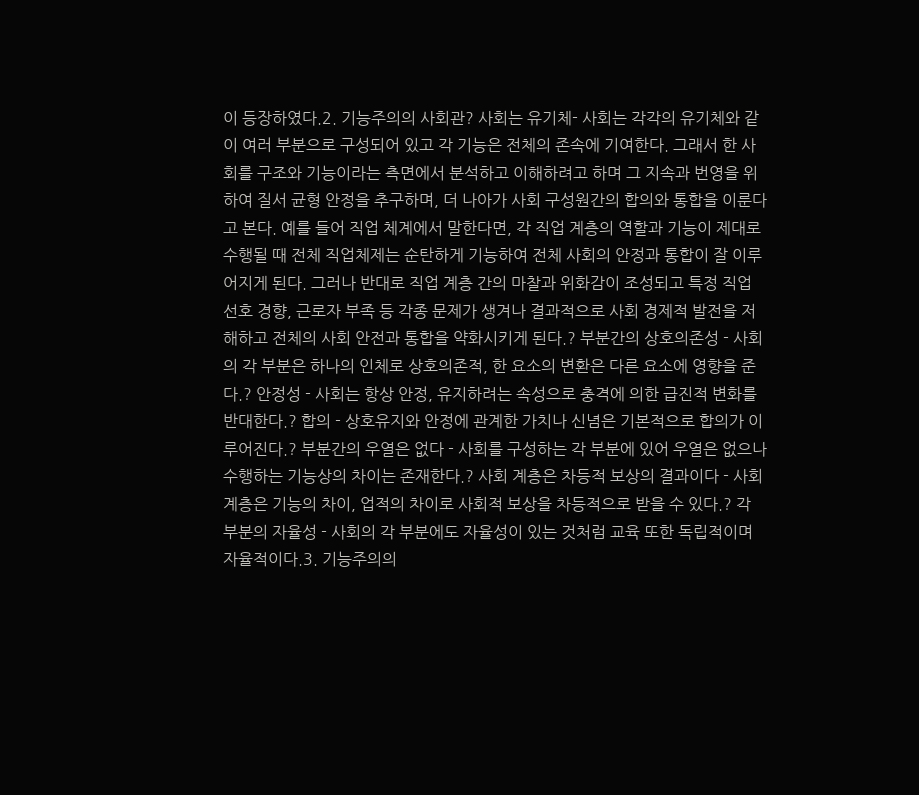이 등장하였다.2. 기능주의의 사회관? 사회는 유기체- 사회는 각각의 유기체와 같이 여러 부분으로 구성되어 있고 각 기능은 전체의 존속에 기여한다. 그래서 한 사회를 구조와 기능이라는 측면에서 분석하고 이해하려고 하며 그 지속과 번영을 위하여 질서 균형 안정을 추구하며, 더 나아가 사회 구성원간의 합의와 통합을 이룬다고 본다. 예를 들어 직업 체계에서 말한다면, 각 직업 계층의 역할과 기능이 제대로 수행될 때 전체 직업체제는 순탄하게 기능하여 전체 사회의 안정과 통합이 잘 이루어지게 된다. 그러나 반대로 직업 계층 간의 마찰과 위화감이 조성되고 특정 직업 선호 경향, 근로자 부족 등 각종 문제가 생겨나 결과적으로 사회 경제적 발전을 저해하고 전체의 사회 안전과 통합을 약화시키게 된다.? 부분간의 상호의존성 - 사회의 각 부분은 하나의 인체로 상호의존적, 한 요소의 변환은 다른 요소에 영향을 준다.? 안정성 - 사회는 항상 안정, 유지하려는 속성으로 충격에 의한 급진적 변화를 반대한다.? 합의 - 상호유지와 안정에 관계한 가치나 신념은 기본적으로 합의가 이루어진다.? 부분간의 우열은 없다 - 사회를 구성하는 각 부분에 있어 우열은 없으나 수행하는 기능상의 차이는 존재한다.? 사회 계층은 차등적 보상의 결과이다 - 사회계층은 기능의 차이, 업적의 차이로 사회적 보상을 차등적으로 받을 수 있다.? 각 부분의 자율성 - 사회의 각 부분에도 자율성이 있는 것처럼 교육 또한 독립적이며 자율적이다.3. 기능주의의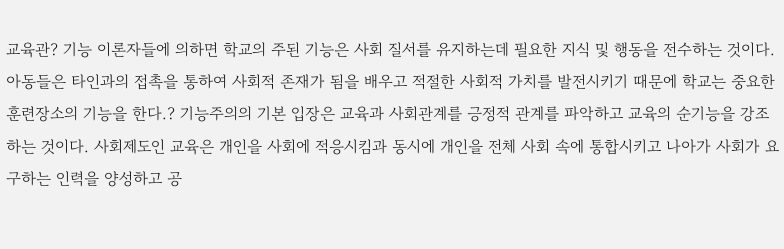교육관? 기능 이론자들에 의하면 학교의 주된 기능은 사회 질서를 유지하는데 필요한 지식 및 행동을 전수하는 것이다. 아동들은 타인과의 접촉을 통하여 사회적 존재가 됨을 배우고 적절한 사회적 가치를 발전시키기 때문에 학교는 중요한 훈련장소의 기능을 한다.? 기능주의의 기본 입장은 교육과 사회관계를 긍정적 관계를 파악하고 교육의 순기능을 강조하는 것이다. 사회제도인 교육은 개인을 사회에 적응시킴과 동시에 개인을 전체 사회 속에 통합시키고 나아가 사회가 요구하는 인력을 양성하고 공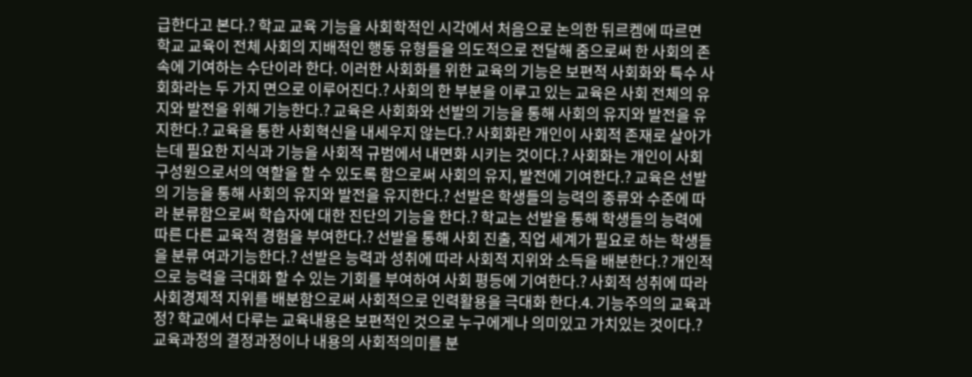급한다고 본다.? 학교 교육 기능을 사회학적인 시각에서 처음으로 논의한 뒤르켐에 따르면 학교 교육이 전체 사회의 지배적인 행동 유형들을 의도적으로 전달해 줌으로써 한 사회의 존속에 기여하는 수단이라 한다. 이러한 사회화를 위한 교육의 기능은 보편적 사회화와 특수 사회화라는 두 가지 면으로 이루어진다.? 사회의 한 부분을 이루고 있는 교육은 사회 전체의 유지와 발전을 위해 기능한다.? 교육은 사회화와 선발의 기능을 통해 사회의 유지와 발전을 유지한다.? 교육을 통한 사회혁신을 내세우지 않는다.? 사회화란 개인이 사회적 존재로 살아가는데 필요한 지식과 기능을 사회적 규범에서 내면화 시키는 것이다.? 사회화는 개인이 사회구성원으로서의 역할을 할 수 있도록 함으로써 사회의 유지, 발전에 기여한다.? 교육은 선발의 기능을 통해 사회의 유지와 발전을 유지한다.? 선발은 학생들의 능력의 종류와 수준에 따라 분류함으로써 학습자에 대한 진단의 기능을 한다.? 학교는 선발을 통해 학생들의 능력에 따른 다른 교육적 경험을 부여한다.? 선발을 통해 사회 진출, 직업 세계가 필요로 하는 학생들을 분류 여과기능한다.? 선발은 능력과 성취에 따라 사회적 지위와 소득을 배분한다.? 개인적으로 능력을 극대화 할 수 있는 기회를 부여하여 사회 평등에 기여한다.? 사회적 성취에 따라 사회경제적 지위를 배분함으로써 사회적으로 인력활용을 극대화 한다.4. 기능주의의 교육과정? 학교에서 다루는 교육내용은 보편적인 것으로 누구에게나 의미있고 가치있는 것이다.? 교육과정의 결정과정이나 내용의 사회적의미를 분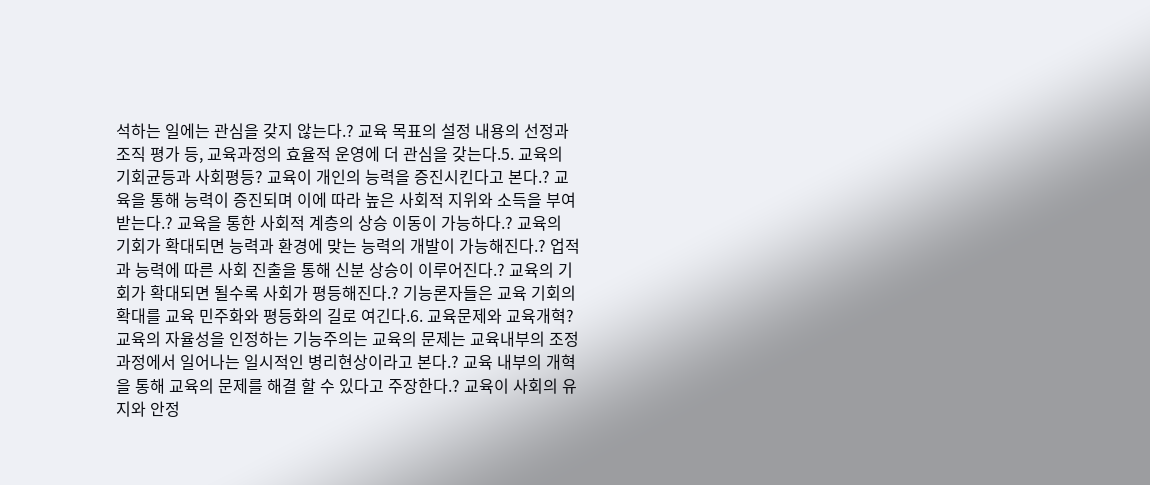석하는 일에는 관심을 갖지 않는다.? 교육 목표의 설정 내용의 선정과 조직 평가 등, 교육과정의 효율적 운영에 더 관심을 갖는다.5. 교육의 기회균등과 사회평등? 교육이 개인의 능력을 증진시킨다고 본다.? 교육을 통해 능력이 증진되며 이에 따라 높은 사회적 지위와 소득을 부여받는다.? 교육을 통한 사회적 계층의 상승 이동이 가능하다.? 교육의 기회가 확대되면 능력과 환경에 맞는 능력의 개발이 가능해진다.? 업적과 능력에 따른 사회 진출을 통해 신분 상승이 이루어진다.? 교육의 기회가 확대되면 될수록 사회가 평등해진다.? 기능론자들은 교육 기회의 확대를 교육 민주화와 평등화의 길로 여긴다.6. 교육문제와 교육개혁? 교육의 자율성을 인정하는 기능주의는 교육의 문제는 교육내부의 조정과정에서 일어나는 일시적인 병리현상이라고 본다.? 교육 내부의 개혁을 통해 교육의 문제를 해결 할 수 있다고 주장한다.? 교육이 사회의 유지와 안정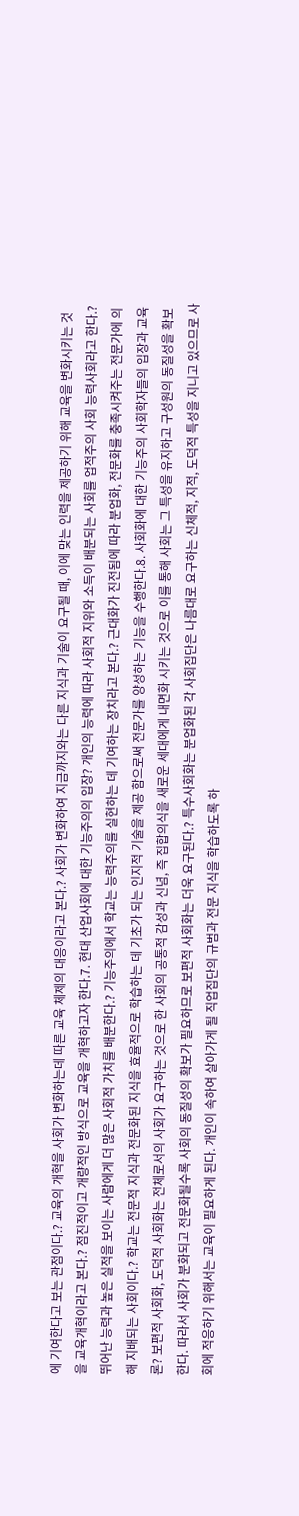에 기여한다고 보는 관점이다.? 교육의 개혁을 사회가 변화하는데 따른 교육 체제의 대응이라고 본다.? 사회가 변화하여 지금까지와는 다른 지식과 기술이 요구될 때, 이에 맞는 인력을 제공하기 위해 교육을 변화시키는 것을 교육개혁이라고 본다.? 점진적이고 개량적인 방식으로 교육을 개혁하고자 한다.7. 현대 산업사회에 대한 기능주의의 입장? 개인의 능력에 따라 사회적 지위와 소득이 배분되는 사회를 업적주의 사회 능력사회라고 한다.? 뛰어난 능력과 높은 실적을 보이는 사람에게 더 많은 사회적 가치를 배분한다.? 기능주의에서 학교는 능력주의를 실현하는 데 기여하는 장치라고 본다.? 근대화가 진전됨에 따라 분업화, 전문화를 충족시켜주는 전문가에 의해 지배되는 사회이다.? 학교는 전문적 지식과 전문화된 지식을 효율적으로 학습하는 데 기초가 되는 인지적 기술을 제공 함으로써 전문가를 양성하는 기능을 수행한다.8. 사회화에 대한 기능주의 사회학자들의 입장과 교육론? 보편적 사회화, 도덕적 사회화는 전체로서의 사회가 요구하는 것으로 한 사회의 공통적 감성과 신념, 즉 집합의식을 새로운 세대에게 내면화 시키는 것으로 이를 통해 사회는 그 특성을 유지하고 구성원의 동질성을 확보한다. 따라서 사회가 분화되고 전문화될수록 사회의 동질성의 확보가 필요하므로 보편적 사회화는 더욱 요구된다.? 특수사회화는 분업화된 각 사회집단은 나름대로 요구하는 신체적, 지적, 도덕적 특성을 지니고 있으므로 사회에 적응하기 위해서는 교육이 필요하게 된다. 개인이 속하여 살아가게 될 직업집단의 규범과 전문 지식을 학습하도록 하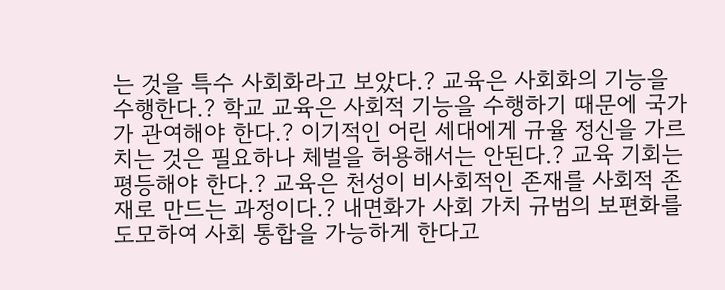는 것을 특수 사회화라고 보았다.? 교육은 사회화의 기능을 수행한다.? 학교 교육은 사회적 기능을 수행하기 때문에 국가가 관여해야 한다.? 이기적인 어린 세대에게 규율 정신을 가르치는 것은 필요하나 체벌을 허용해서는 안된다.? 교육 기회는 평등해야 한다.? 교육은 천성이 비사회적인 존재를 사회적 존재로 만드는 과정이다.? 내면화가 사회 가치 규범의 보편화를 도모하여 사회 통합을 가능하게 한다고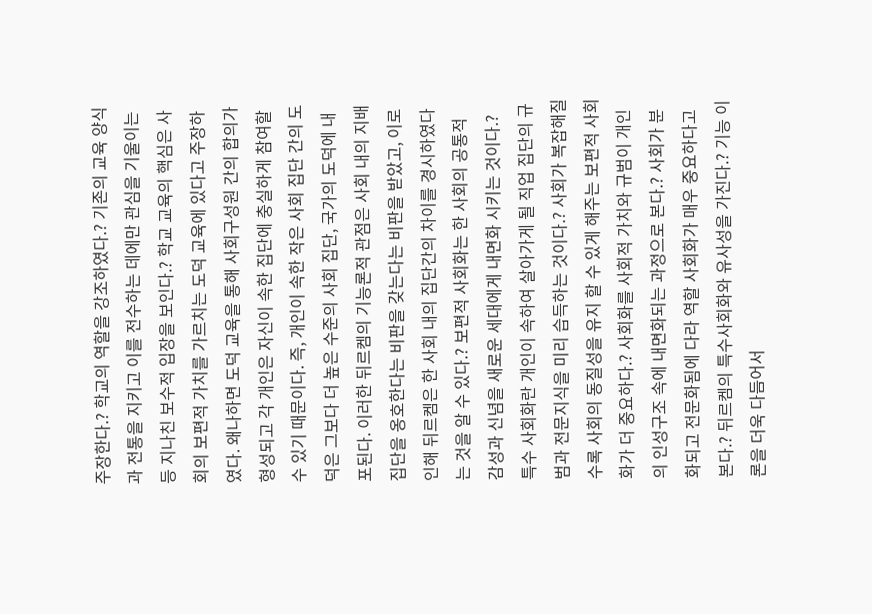주장한다.? 학교의 역할을 강조하였다.? 기존의 교육 양식과 전통을 지키고 이를 전수하는 데에만 관심을 기울이는 등 지나친 보수적 입장을 보인다.? 학교 교육의 핵심은 사회의 보편적 가치를 가르치는 도덕 교육에 있다고 주장하였다. 왜나하면 도덕 교육을 통해 사회구성원 간의 합의가 형성되고 각 개인은 자신이 속한 집단에 충실하게 참여할 수 있기 때문이다. 즉, 개인이 속한 작은 사회 집단 간의 도덕은 그보다 더 높은 수준의 사회 집단, 국가의 도덕에 내포된다. 이러한 뒤르켐의 기능론적 관점은 사회 내의 지배집단을 옹호한다는 비판을 갖는다는 비판을 받았고, 이로 인해 뒤르켐은 한 사회 내의 집단간의 차이를 경시하였다는 것을 알 수 있다.? 보편적 사회화는 한 사회의 공통적 감성과 신념을 새로운 세대에게 내면화 시키는 것이다.? 특수 사회화란 개인이 속하여 살아가게 될 직업 집단의 규범과 전문지식을 미리 습득하는 것이다.? 사회가 복잡해질 수록 사회의 동질성을 유지 할 수 있게 해주는 보편적 사회화가 더 중요하다.? 사회화를 사회적 가치와 규범이 개인의 인성구조 속에 내면화되는 과정으로 본다.? 사회가 분화되고 전문화됨에 다라 역할 사회화가 매우 중요하다고 본다.? 뒤르켐의 특수사회화와 유사성을 가진다.? 기능 이론을 더욱 다듬어서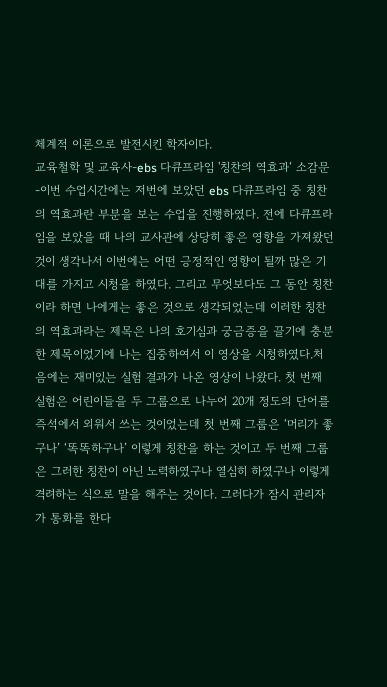체계적 이론으로 발전시킨 학자이다.
교육철학 및 교육사-ebs 다큐프라임 '칭찬의 역효과‘ 소감문 -이번 수업시간에는 저번에 보았던 ebs 다큐프라임 중 칭찬의 역효과란 부분을 보는 수업을 진행하였다. 전에 다큐프라임을 보았을 때 나의 교사관에 상당히 좋은 영향을 가져왔던 것이 생각나서 이번에는 어떤 긍정적인 영향이 될까 많은 기대를 가지고 시청을 하였다. 그리고 무엇보다도 그 동안 칭찬이라 하면 나에게는 좋은 것으로 생각되었는데 이러한 칭찬의 역효과라는 제목은 나의 호기심과 궁금증을 끌기에 충분한 제목이었기에 나는 집중하여서 이 영상을 시청하였다.처음에는 재미있는 실험 결과가 나온 영상이 나왔다. 첫 번째 실험은 어린이들을 두 그룹으로 나누어 20개 정도의 단어를 즉석에서 외워서 쓰는 것이었는데 첫 번째 그룹은 ‘머리가 좋구나’ ‘똑똑하구나’ 이렇게 칭찬을 하는 것이고 두 번째 그룹은 그러한 칭찬이 아닌 노력하였구나 열심히 하였구나 이렇게 격려하는 식으로 말을 해주는 것이다. 그러다가 잠시 관리자가 통화를 한다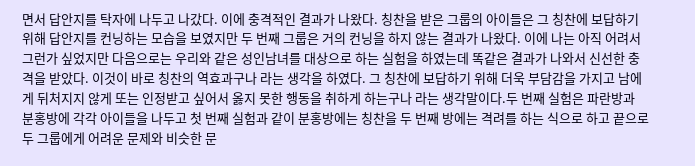면서 답안지를 탁자에 나두고 나갔다. 이에 충격적인 결과가 나왔다. 칭찬을 받은 그룹의 아이들은 그 칭찬에 보답하기 위해 답안지를 컨닝하는 모습을 보였지만 두 번째 그룹은 거의 컨닝을 하지 않는 결과가 나왔다. 이에 나는 아직 어려서 그런가 싶었지만 다음으로는 우리와 같은 성인남녀를 대상으로 하는 실험을 하였는데 똑같은 결과가 나와서 신선한 충격을 받았다. 이것이 바로 칭찬의 역효과구나 라는 생각을 하였다. 그 칭찬에 보답하기 위해 더욱 부담감을 가지고 남에게 뒤처지지 않게 또는 인정받고 싶어서 옳지 못한 행동을 취하게 하는구나 라는 생각말이다.두 번째 실험은 파란방과 분홍방에 각각 아이들을 나두고 첫 번째 실험과 같이 분홍방에는 칭찬을 두 번째 방에는 격려를 하는 식으로 하고 끝으로 두 그룹에게 어려운 문제와 비슷한 문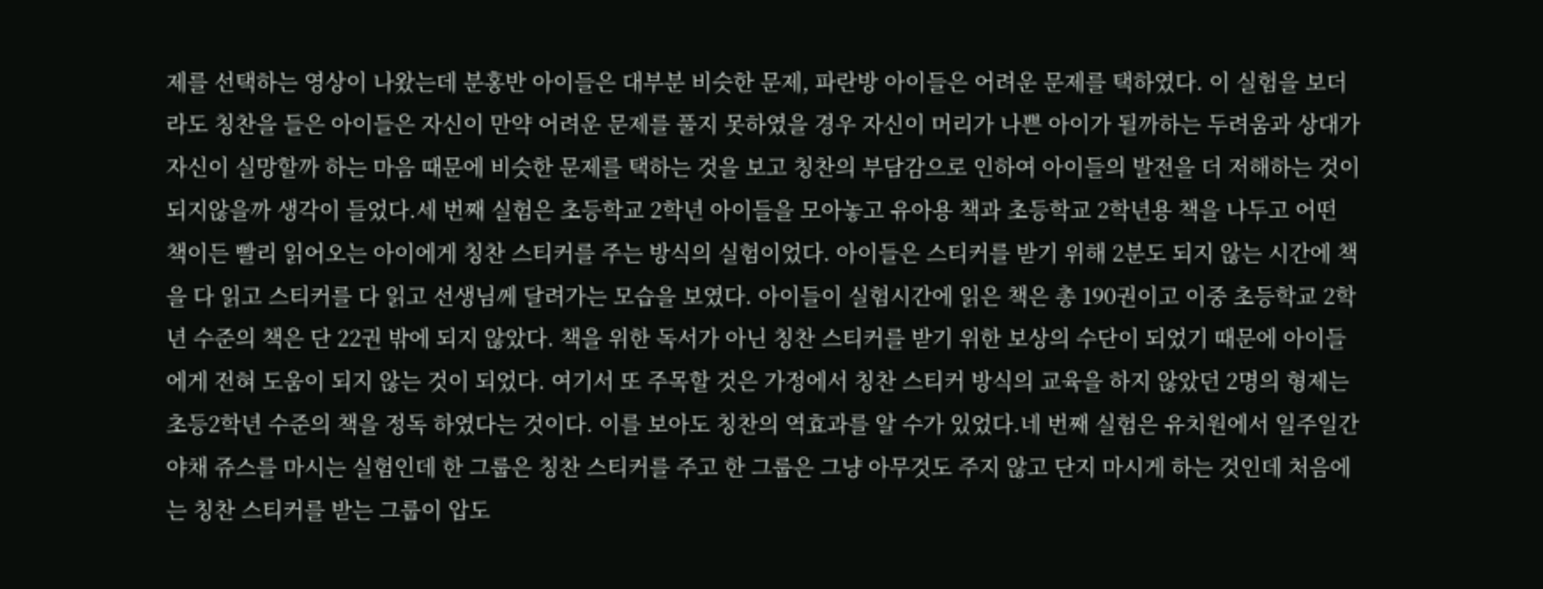제를 선택하는 영상이 나왔는데 분홍반 아이들은 대부분 비슷한 문제, 파란방 아이들은 어려운 문제를 택하였다. 이 실험을 보더라도 칭찬을 들은 아이들은 자신이 만약 어려운 문제를 풀지 못하였을 경우 자신이 머리가 나쁜 아이가 될까하는 두려움과 상대가 자신이 실망할까 하는 마음 때문에 비슷한 문제를 택하는 것을 보고 칭찬의 부담감으로 인하여 아이들의 발전을 더 저해하는 것이 되지않을까 생각이 들었다.세 번째 실험은 초등학교 2학년 아이들을 모아놓고 유아용 책과 초등학교 2학년용 책을 나두고 어떤 책이든 빨리 읽어오는 아이에게 칭찬 스티커를 주는 방식의 실험이었다. 아이들은 스티커를 받기 위해 2분도 되지 않는 시간에 책을 다 읽고 스티커를 다 읽고 선생님께 달려가는 모습을 보였다. 아이들이 실험시간에 읽은 책은 총 190권이고 이중 초등학교 2학년 수준의 책은 단 22권 밖에 되지 않았다. 책을 위한 독서가 아닌 칭찬 스티커를 받기 위한 보상의 수단이 되었기 때문에 아이들에게 전혀 도움이 되지 않는 것이 되었다. 여기서 또 주목할 것은 가정에서 칭찬 스티커 방식의 교육을 하지 않았던 2명의 형제는 초등2학년 수준의 책을 정독 하였다는 것이다. 이를 보아도 칭찬의 역효과를 알 수가 있었다.네 번째 실험은 유치원에서 일주일간 야채 쥬스를 마시는 실험인데 한 그룹은 칭찬 스티커를 주고 한 그룹은 그냥 아무것도 주지 않고 단지 마시게 하는 것인데 처음에는 칭찬 스티커를 받는 그룹이 압도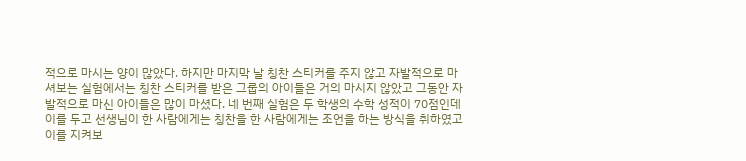적으로 마시는 양이 많았다. 하지만 마지막 날 칭찬 스티커를 주지 않고 자발적으로 마셔보는 실험에서는 칭찬 스티커를 받은 그룹의 아이들은 거의 마시지 않았고 그동안 자발적으로 마신 아이들은 많이 마셨다. 네 번째 실험은 두 학생의 수학 성적이 70점인데 이를 두고 선생님이 한 사람에게는 칭찬을 한 사람에게는 조언을 하는 방식을 취하였고 이를 지켜보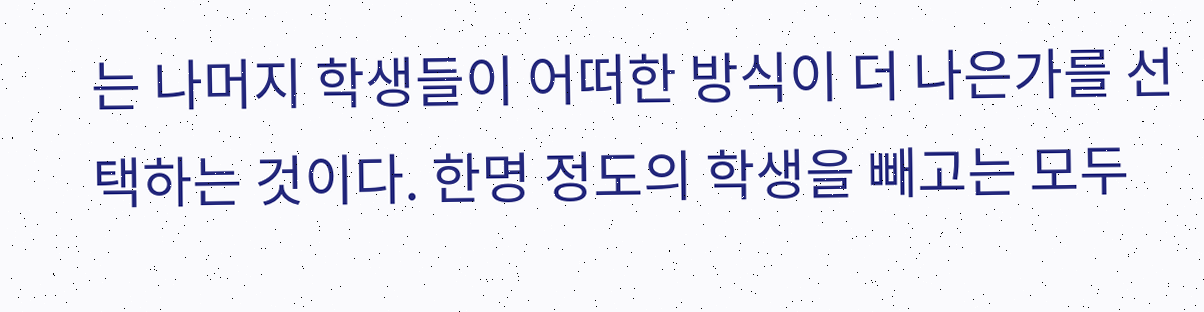는 나머지 학생들이 어떠한 방식이 더 나은가를 선택하는 것이다. 한명 정도의 학생을 빼고는 모두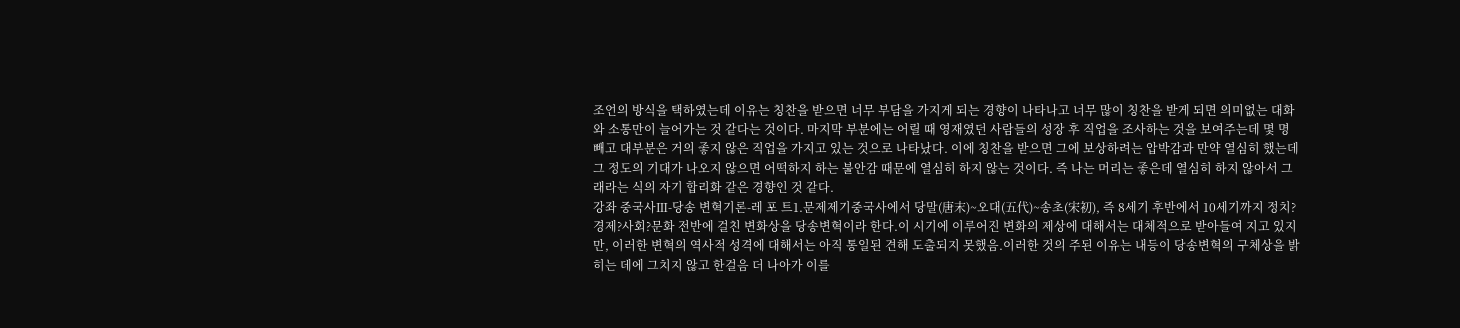조언의 방식을 택하였는데 이유는 칭찬을 받으면 너무 부담을 가지게 되는 경향이 나타나고 너무 많이 칭찬을 받게 되면 의미없는 대화와 소통만이 늘어가는 것 같다는 것이다. 마지막 부분에는 어릴 때 영재였던 사람들의 성장 후 직업을 조사하는 것을 보여주는데 몇 명 빼고 대부분은 거의 좋지 않은 직업을 가지고 있는 것으로 나타났다. 이에 칭찬을 받으면 그에 보상하려는 압박감과 만약 열심히 했는데 그 정도의 기대가 나오지 않으면 어떡하지 하는 불안감 때문에 열심히 하지 않는 것이다. 즉 나는 머리는 좋은데 열심히 하지 않아서 그래라는 식의 자기 합리화 같은 경향인 것 같다.
강좌 중국사Ⅲ-당송 변혁기론-레 포 트1.문제제기중국사에서 당말(唐末)~오대(五代)~송초(宋初), 즉 8세기 후반에서 10세기까지 정치?경제?사회?문화 전반에 걸친 변화상을 당송변혁이라 한다.이 시기에 이루어진 변화의 제상에 대해서는 대체적으로 받아들여 지고 있지만, 이러한 변혁의 역사적 성격에 대해서는 아직 통일된 견해 도출되지 못했음.이러한 것의 주된 이유는 내등이 당송변혁의 구체상을 밝히는 데에 그치지 않고 한걸음 더 나아가 이를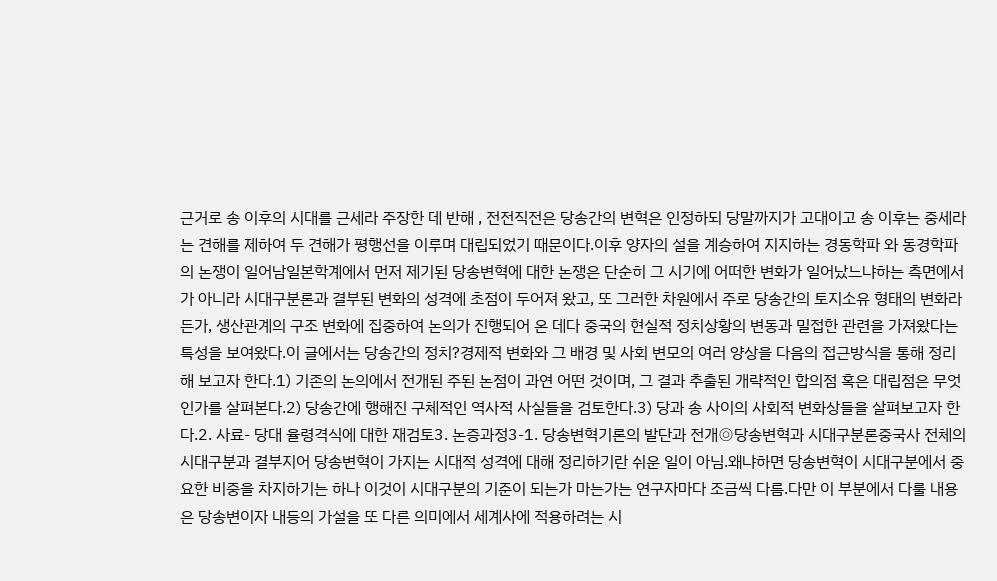근거로 송 이후의 시대를 근세라 주장한 데 반해 , 전전직전은 당송간의 변혁은 인정하되 당말까지가 고대이고 송 이후는 중세라는 견해를 제하여 두 견해가 평행선을 이루며 대립되었기 때문이다.이후 양자의 설을 계승하여 지지하는 경동학파 와 동경학파의 논쟁이 일어남일본학계에서 먼저 제기된 당송변혁에 대한 논쟁은 단순히 그 시기에 어떠한 변화가 일어났느냐하는 측면에서가 아니라 시대구분론과 결부된 변화의 성격에 초점이 두어져 왔고, 또 그러한 차원에서 주로 당송간의 토지소유 형태의 변화라든가, 생산관계의 구조 변화에 집중하여 논의가 진행되어 온 데다 중국의 현실적 정치상황의 변동과 밀접한 관련을 가져왔다는 특성을 보여왔다.이 글에서는 당송간의 정치?경제적 변화와 그 배경 및 사회 변모의 여러 양상을 다음의 접근방식을 통해 정리해 보고자 한다.1) 기존의 논의에서 전개된 주된 논점이 과연 어떤 것이며, 그 결과 추출된 개략적인 합의점 혹은 대립점은 무엇인가를 살펴본다.2) 당송간에 행해진 구체적인 역사적 사실들을 검토한다.3) 당과 송 사이의 사회적 변화상들을 살펴보고자 한다.2. 사료- 당대 율령격식에 대한 재검토3. 논증과정3-1. 당송변혁기론의 발단과 전개◎당송변혁과 시대구분론중국사 전체의 시대구분과 결부지어 당송변혁이 가지는 시대적 성격에 대해 정리하기란 쉬운 일이 아님.왜냐하면 당송변혁이 시대구분에서 중요한 비중을 차지하기는 하나 이것이 시대구분의 기준이 되는가 마는가는 연구자마다 조금씩 다름.다만 이 부분에서 다룰 내용은 당송변이자 내등의 가설을 또 다른 의미에서 세계사에 적용하려는 시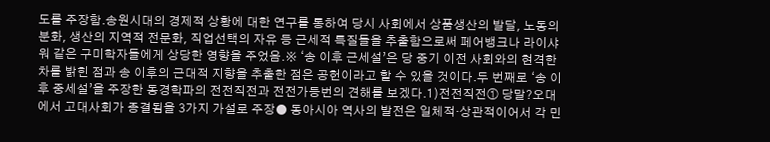도를 주장함.송원시대의 경제적 상황에 대한 연구를 통하여 당시 사회에서 상품생산의 발달, 노동의 분화, 생산의 지역적 전문화, 직업선택의 자유 등 근세적 특질들을 추출함으로써 페어뱅크나 라이샤워 같은 구미학자들에게 상당한 영향을 주었음.※ ‘송 이후 근세설’은 당 중기 이전 사회와의 현격한 차를 밝힌 점과 송 이후의 근대적 지향을 추출한 점은 공헌이라고 할 수 있을 것이다.두 번째로 ‘송 이후 중세설’을 주장한 동경학파의 전전직전과 전전가등번의 견해를 보겠다.1)전전직전① 당말?오대에서 고대사회가 종결됨을 3가지 가설로 주장● 동아시아 역사의 발전은 일체적·상관적이어서 각 민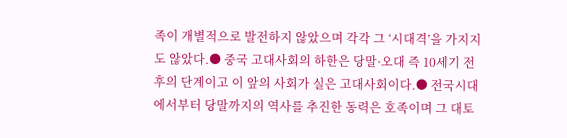족이 개별적으로 발전하지 않았으며 각각 그 ‘시대격’을 가지지도 않았다.● 중국 고대사회의 하한은 당말·오대 즉 10세기 전후의 단계이고 이 앞의 사회가 실은 고대사회이다.● 전국시대에서부터 당말까지의 역사를 추진한 동력은 호족이며 그 대토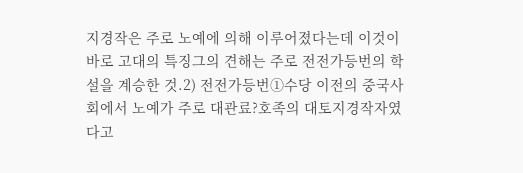지경작은 주로 노예에 의해 이루어졌다는데 이것이 바로 고대의 특징그의 견해는 주로 전전가등번의 학설을 계승한 것.2) 전전가등번①수당 이전의 중국사회에서 노예가 주로 대관료?호족의 대토지경작자였다고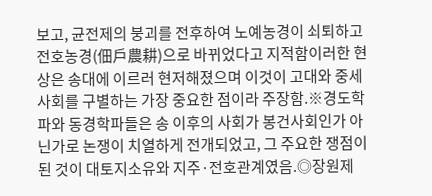보고, 균전제의 붕괴를 전후하여 노예농경이 쇠퇴하고 전호농경(佃戶農耕)으로 바뀌었다고 지적함이러한 현상은 송대에 이르러 현저해졌으며 이것이 고대와 중세사회를 구별하는 가장 중요한 점이라 주장함.※경도학파와 동경학파들은 송 이후의 사회가 봉건사회인가 아닌가로 논쟁이 치열하게 전개되었고, 그 주요한 쟁점이 된 것이 대토지소유와 지주·전호관계였음.◎장원제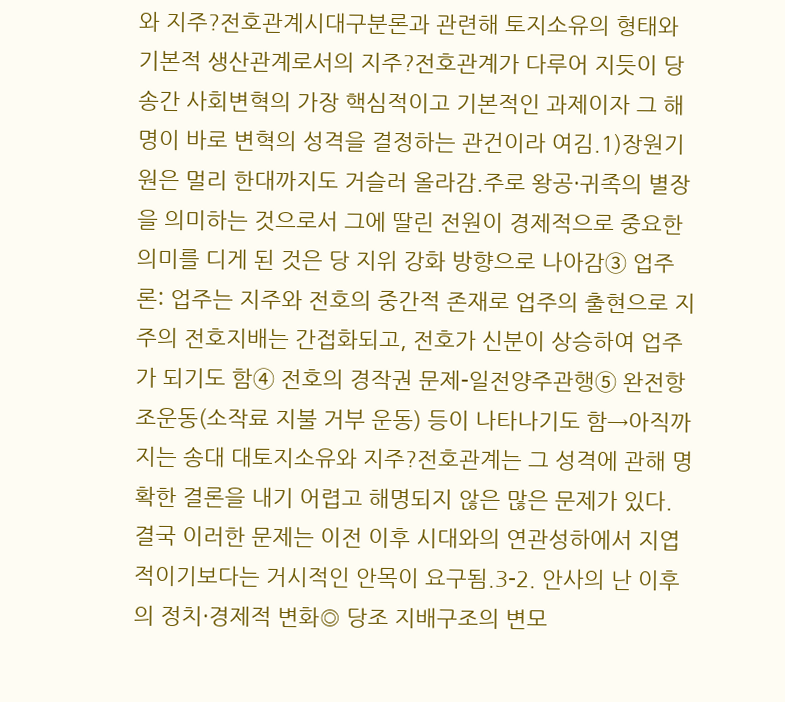와 지주?전호관계시대구분론과 관련해 토지소유의 형태와 기본적 생산관계로서의 지주?전호관계가 다루어 지듯이 당송간 사회변혁의 가장 핵심적이고 기본적인 과제이자 그 해명이 바로 변혁의 성격을 결정하는 관건이라 여김.1)장원기원은 멀리 한대까지도 거슬러 올라감.주로 왕공·귀족의 별장을 의미하는 것으로서 그에 딸린 전원이 경제적으로 중요한 의미를 디게 된 것은 당 지위 강화 방향으로 나아감③ 업주론: 업주는 지주와 전호의 중간적 존재로 업주의 출현으로 지주의 전호지배는 간접화되고, 전호가 신분이 상승하여 업주가 되기도 함④ 전호의 경작권 문제-일전양주관행⑤ 완전항조운동(소작료 지불 거부 운동) 등이 나타나기도 함→아직까지는 송대 대토지소유와 지주?전호관계는 그 성격에 관해 명확한 결론을 내기 어렵고 해명되지 않은 많은 문제가 있다. 결국 이러한 문제는 이전 이후 시대와의 연관성하에서 지엽적이기보다는 거시적인 안목이 요구됨.3-2. 안사의 난 이후의 정치·경제적 변화◎ 당조 지배구조의 변모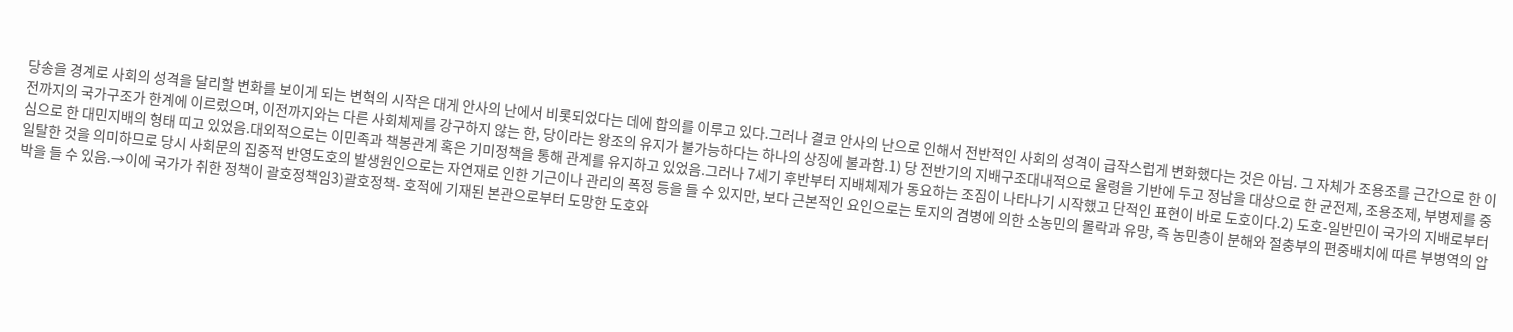당송을 경계로 사회의 성격을 달리할 변화를 보이게 되는 변혁의 시작은 대게 안사의 난에서 비롯되었다는 데에 합의를 이루고 있다.그러나 결코 안사의 난으로 인해서 전반적인 사회의 성격이 급작스럽게 변화했다는 것은 아님. 그 자체가 조용조를 근간으로 한 이전까지의 국가구조가 한계에 이르렀으며, 이전까지와는 다른 사회체제를 강구하지 않는 한, 당이라는 왕조의 유지가 불가능하다는 하나의 상징에 불과함.1) 당 전반기의 지배구조대내적으로 율령을 기반에 두고 정남을 대상으로 한 균전제, 조용조제, 부병제를 중심으로 한 대민지배의 형태 띠고 있었음.대외적으로는 이민족과 책봉관계 혹은 기미정책을 통해 관계를 유지하고 있었음.그러나 7세기 후반부터 지배체제가 동요하는 조짐이 나타나기 시작했고 단적인 표현이 바로 도호이다.2) 도호-일반민이 국가의 지배로부터 일탈한 것을 의미하므로 당시 사회문의 집중적 반영도호의 발생원인으로는 자연재로 인한 기근이나 관리의 폭정 등을 들 수 있지만, 보다 근본적인 요인으로는 토지의 겸병에 의한 소농민의 몰락과 유망, 즉 농민층이 분해와 절충부의 편중배치에 따른 부병역의 압박을 들 수 있음.→이에 국가가 취한 정책이 괄호정책임3)괄호정책- 호적에 기재된 본관으로부터 도망한 도호와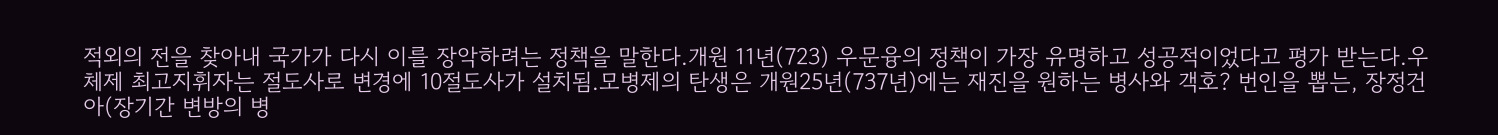적외의 전을 찾아내 국가가 다시 이를 장악하려는 정책을 말한다.개원 11년(723) 우문융의 정책이 가장 유명하고 성공적이었다고 평가 받는다.우체제 최고지휘자는 절도사로 변경에 10절도사가 설치됨.모병제의 탄생은 개원25년(737년)에는 재진을 원하는 병사와 객호? 번인을 뽑는, 장정건아(장기간 변방의 병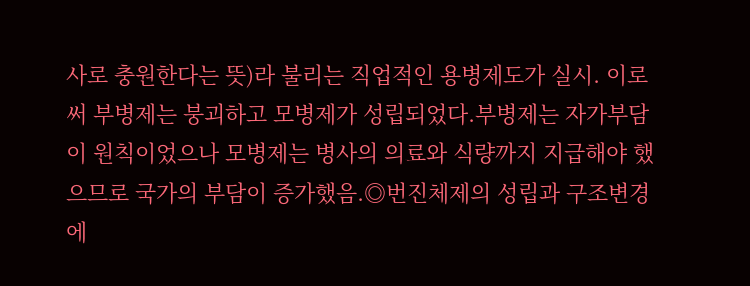사로 충원한다는 뜻)라 불리는 직업적인 용병제도가 실시. 이로써 부병제는 붕괴하고 모병제가 성립되었다.부병제는 자가부담이 원칙이었으나 모병제는 병사의 의료와 식량까지 지급해야 했으므로 국가의 부담이 증가했음.◎번진체제의 성립과 구조변경에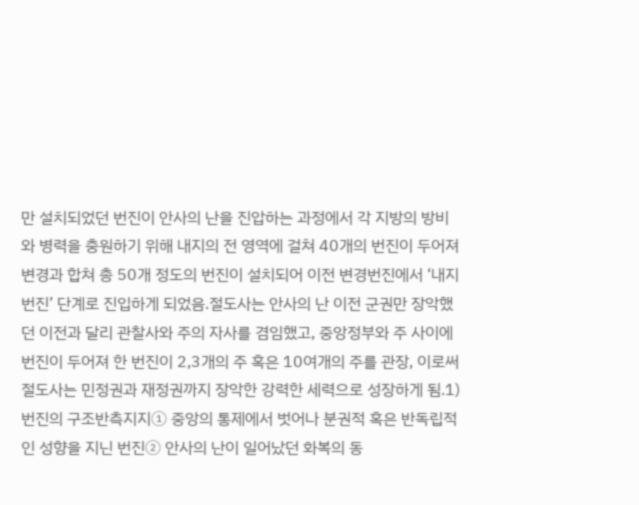만 설치되었던 번진이 안사의 난을 진압하는 과정에서 각 지방의 방비와 병력을 충원하기 위해 내지의 전 영역에 걸쳐 40개의 번진이 두어져 변경과 합쳐 총 50개 정도의 번진이 설치되어 이전 변경번진에서 ‘내지번진’ 단계로 진입하게 되었음.절도사는 안사의 난 이전 군권만 장악했던 이전과 달리 관찰사와 주의 자사를 겸임했고, 중앙정부와 주 사이에 번진이 두어져 한 번진이 2,3개의 주 혹은 10여개의 주를 관장, 이로써 절도사는 민정권과 재정권까지 장악한 강력한 세력으로 성장하게 됨.1) 번진의 구조반측지지① 중앙의 통제에서 벗어나 분권적 혹은 반독립적인 성향을 지닌 번진② 안사의 난이 일어났던 화복의 동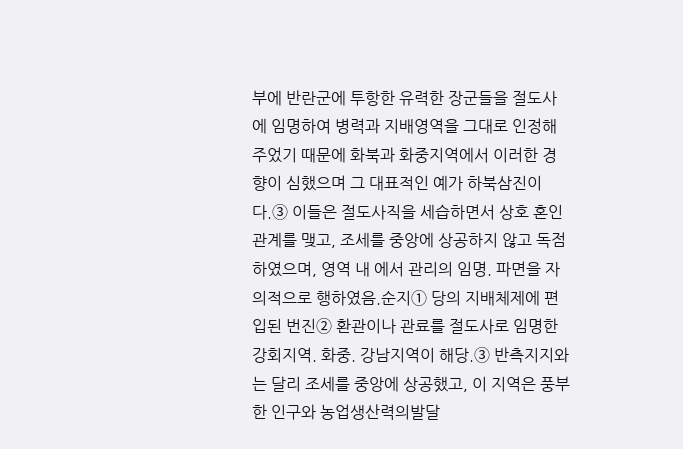부에 반란군에 투항한 유력한 장군들을 절도사에 임명하여 병력과 지배영역을 그대로 인정해 주었기 때문에 화북과 화중지역에서 이러한 경향이 심했으며 그 대표적인 예가 하북삼진이다.③ 이들은 절도사직을 세습하면서 상호 혼인관계를 맺고, 조세를 중앙에 상공하지 않고 독점하였으며, 영역 내 에서 관리의 임명. 파면을 자의적으로 행하였음.순지① 당의 지배체제에 편입된 번진② 환관이나 관료를 절도사로 임명한 강회지역. 화중. 강남지역이 해당.③ 반측지지와는 달리 조세를 중앙에 상공했고, 이 지역은 풍부한 인구와 농업생산력의발달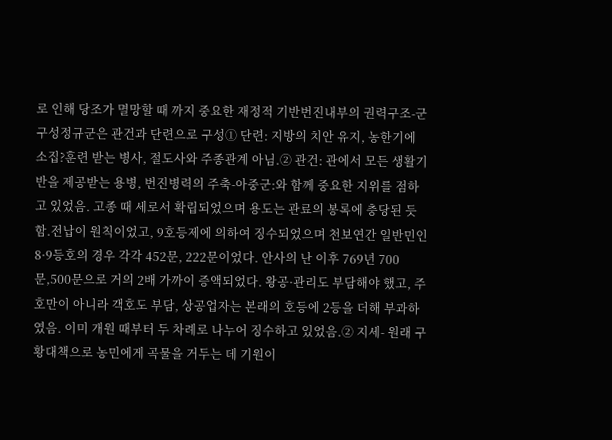로 인해 당조가 멸망할 때 까지 중요한 재정적 기반번진내부의 권력구조-군구성정규군은 관건과 단련으로 구성① 단련: 지방의 치안 유지, 농한기에 소집?훈련 받는 병사, 절도사와 주종관계 아님.② 관건: 관에서 모든 생활기반을 제공받는 용병, 번진병력의 주축-아중군:와 함께 중요한 지위를 점하고 있었음. 고종 때 세로서 확립되었으며 용도는 관료의 봉록에 충당된 듯함.전납이 원칙이었고, 9호등제에 의하여 징수되었으며 천보연간 일반민인 8·9등호의 경우 각각 452문, 222문이었다. 안사의 난 이후 769년 700문,500문으로 거의 2배 가까이 증액되었다. 왕공·관리도 부담해야 했고, 주호만이 아니라 객호도 부담, 상공업자는 본래의 호등에 2등을 더해 부과하였음. 이미 개원 때부터 두 차례로 나누어 징수하고 있었음.② 지세- 원래 구황대책으로 농민에게 곡물을 거두는 데 기원이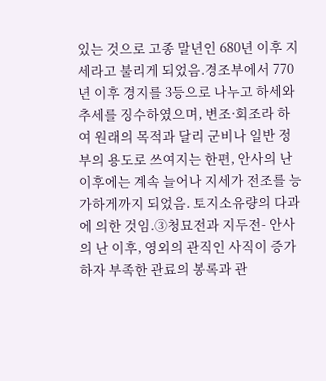있는 것으로 고종 말년인 680년 이후 지세라고 불리게 되었음.경조부에서 770년 이후 경지를 3등으로 나누고 하세와 추세를 징수하였으며, 변조·회조라 하여 원래의 목적과 달리 군비나 일반 정부의 용도로 쓰여지는 한편, 안사의 난 이후에는 계속 늘어나 지세가 전조를 능가하게까지 되었음. 토지소유량의 다과에 의한 것임.③청묘전과 지두전- 안사의 난 이후, 영외의 관직인 사직이 증가하자 부족한 관료의 봉록과 관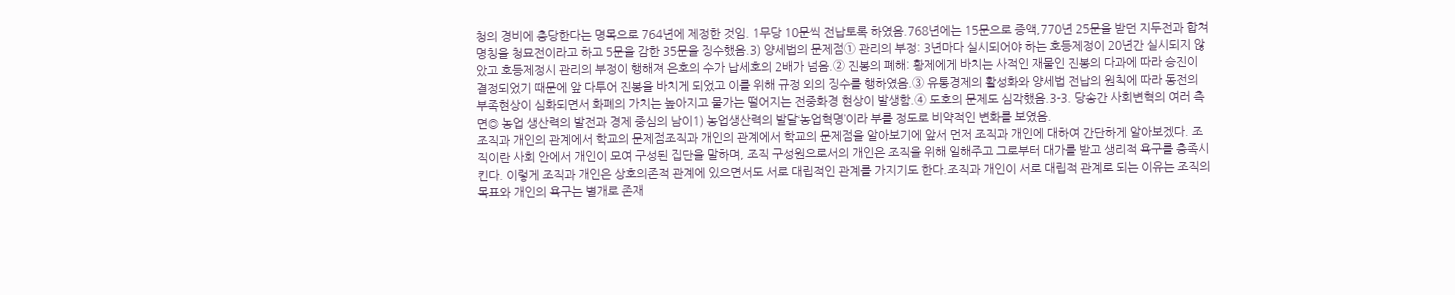청의 경비에 충당한다는 명목으로 764년에 제정한 것임. 1무당 10문씩 전납토록 하였음.768년에는 15문으로 증액,770년 25문을 받던 지두전과 합쳐 명칭을 청묘전이라고 하고 5문을 감한 35문을 징수했음.3) 양세법의 문제점① 관리의 부정: 3년마다 실시되어야 하는 호등제정이 20년간 실시되지 않았고 호등제정시 관리의 부정이 행해져 은호의 수가 납세호의 2배가 넘음.② 진봉의 폐해: 황제에게 바치는 사적인 재물인 진봉의 다과에 따라 승진이 결정되었기 때문에 앞 다투어 진봉을 바치게 되었고 이를 위해 규정 외의 징수를 행하였음.③ 유통경제의 활성화와 양세법 전납의 원칙에 따라 동전의 부족현상이 심화되면서 화폐의 가치는 높아지고 물가는 떨어지는 전중화경 현상이 발생함.④ 도호의 문제도 심각했음.3-3. 당송간 사회변혁의 여러 측면◎ 농업 생산력의 발전과 경제 중심의 남이1) 농업생산력의 발달‘농업혁명’이라 부를 정도로 비약적인 변화를 보였음.
조직과 개인의 관계에서 학교의 문제점조직과 개인의 관계에서 학교의 문제점을 알아보기에 앞서 먼저 조직과 개인에 대하여 간단하게 알아보겠다. 조직이란 사회 안에서 개인이 모여 구성된 집단을 말하며, 조직 구성원으로서의 개인은 조직을 위해 일해주고 그로부터 대가를 받고 생리적 욕구를 충족시킨다. 이렇게 조직과 개인은 상호의존적 관계에 있으면서도 서로 대립적인 관계를 가지기도 한다.조직과 개인이 서로 대립적 관계로 되는 이유는 조직의 목표와 개인의 욕구는 별개로 존재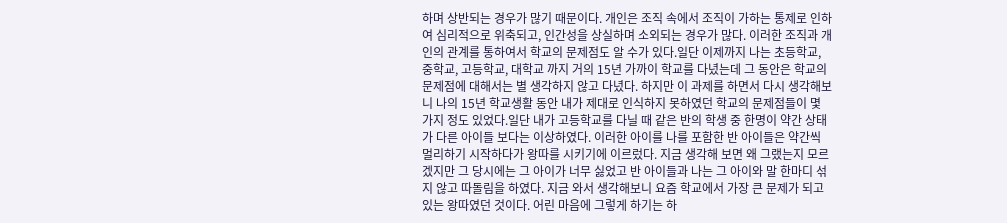하며 상반되는 경우가 많기 때문이다. 개인은 조직 속에서 조직이 가하는 통제로 인하여 심리적으로 위축되고, 인간성을 상실하며 소외되는 경우가 많다. 이러한 조직과 개인의 관계를 통하여서 학교의 문제점도 알 수가 있다.일단 이제까지 나는 초등학교, 중학교, 고등학교, 대학교 까지 거의 15년 가까이 학교를 다녔는데 그 동안은 학교의 문제점에 대해서는 별 생각하지 않고 다녔다. 하지만 이 과제를 하면서 다시 생각해보니 나의 15년 학교생활 동안 내가 제대로 인식하지 못하였던 학교의 문제점들이 몇 가지 정도 있었다.일단 내가 고등학교를 다닐 때 같은 반의 학생 중 한명이 약간 상태가 다른 아이들 보다는 이상하였다. 이러한 아이를 나를 포함한 반 아이들은 약간씩 멀리하기 시작하다가 왕따를 시키기에 이르렀다. 지금 생각해 보면 왜 그랬는지 모르겠지만 그 당시에는 그 아이가 너무 싫었고 반 아이들과 나는 그 아이와 말 한마디 섞지 않고 따돌림을 하였다. 지금 와서 생각해보니 요즘 학교에서 가장 큰 문제가 되고 있는 왕따였던 것이다. 어린 마음에 그렇게 하기는 하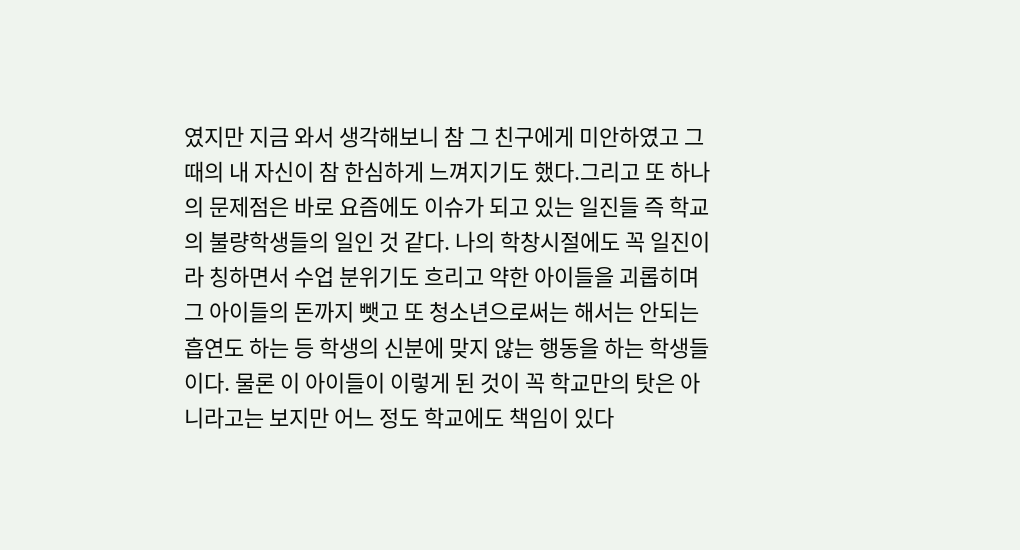였지만 지금 와서 생각해보니 참 그 친구에게 미안하였고 그때의 내 자신이 참 한심하게 느껴지기도 했다.그리고 또 하나의 문제점은 바로 요즘에도 이슈가 되고 있는 일진들 즉 학교의 불량학생들의 일인 것 같다. 나의 학창시절에도 꼭 일진이라 칭하면서 수업 분위기도 흐리고 약한 아이들을 괴롭히며 그 아이들의 돈까지 뺏고 또 청소년으로써는 해서는 안되는 흡연도 하는 등 학생의 신분에 맞지 않는 행동을 하는 학생들이다. 물론 이 아이들이 이렇게 된 것이 꼭 학교만의 탓은 아니라고는 보지만 어느 정도 학교에도 책임이 있다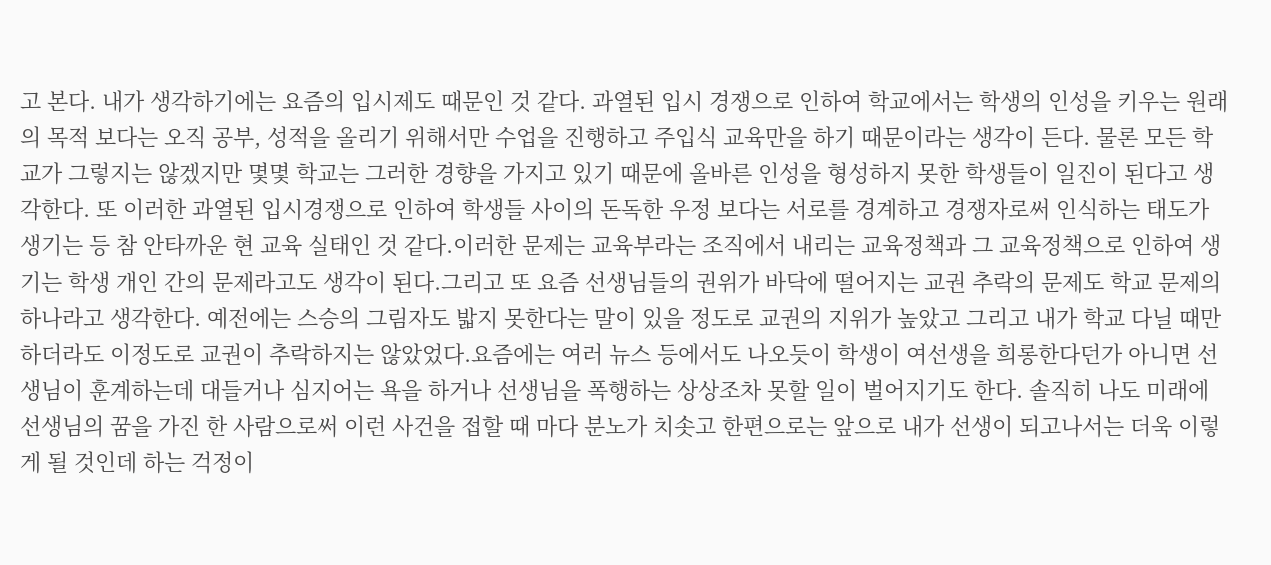고 본다. 내가 생각하기에는 요즘의 입시제도 때문인 것 같다. 과열된 입시 경쟁으로 인하여 학교에서는 학생의 인성을 키우는 원래의 목적 보다는 오직 공부, 성적을 올리기 위해서만 수업을 진행하고 주입식 교육만을 하기 때문이라는 생각이 든다. 물론 모든 학교가 그렇지는 않겠지만 몇몇 학교는 그러한 경향을 가지고 있기 때문에 올바른 인성을 형성하지 못한 학생들이 일진이 된다고 생각한다. 또 이러한 과열된 입시경쟁으로 인하여 학생들 사이의 돈독한 우정 보다는 서로를 경계하고 경쟁자로써 인식하는 태도가 생기는 등 참 안타까운 현 교육 실태인 것 같다.이러한 문제는 교육부라는 조직에서 내리는 교육정책과 그 교육정책으로 인하여 생기는 학생 개인 간의 문제라고도 생각이 된다.그리고 또 요즘 선생님들의 권위가 바닥에 떨어지는 교권 추락의 문제도 학교 문제의 하나라고 생각한다. 예전에는 스승의 그림자도 밟지 못한다는 말이 있을 정도로 교권의 지위가 높았고 그리고 내가 학교 다닐 때만 하더라도 이정도로 교권이 추락하지는 않았었다.요즘에는 여러 뉴스 등에서도 나오듯이 학생이 여선생을 희롱한다던가 아니면 선생님이 훈계하는데 대들거나 심지어는 욕을 하거나 선생님을 폭행하는 상상조차 못할 일이 벌어지기도 한다. 솔직히 나도 미래에 선생님의 꿈을 가진 한 사람으로써 이런 사건을 접할 때 마다 분노가 치솟고 한편으로는 앞으로 내가 선생이 되고나서는 더욱 이렇게 될 것인데 하는 걱정이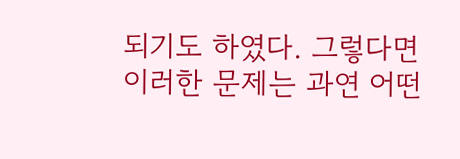되기도 하였다. 그렇다면 이러한 문제는 과연 어떤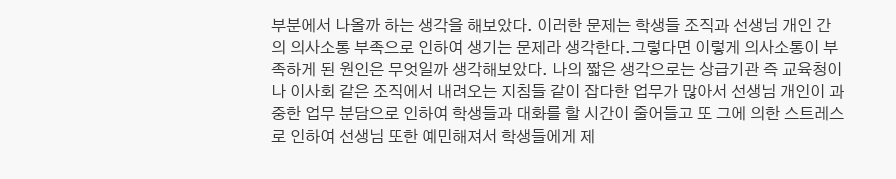부분에서 나올까 하는 생각을 해보았다. 이러한 문제는 학생들 조직과 선생님 개인 간의 의사소통 부족으로 인하여 생기는 문제라 생각한다.그렇다면 이렇게 의사소통이 부족하게 된 원인은 무엇일까 생각해보았다. 나의 짧은 생각으로는 상급기관 즉 교육청이나 이사회 같은 조직에서 내려오는 지침들 같이 잡다한 업무가 많아서 선생님 개인이 과중한 업무 분담으로 인하여 학생들과 대화를 할 시간이 줄어들고 또 그에 의한 스트레스로 인하여 선생님 또한 예민해져서 학생들에게 제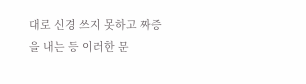대로 신경 쓰지 못하고 짜증을 내는 등 이러한 문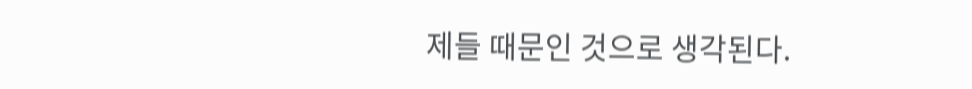제들 때문인 것으로 생각된다.